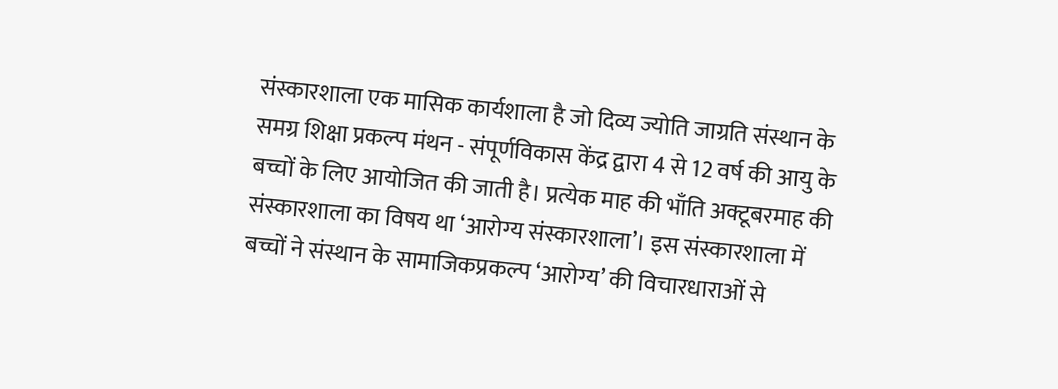संस्कारशाला एक मासिक कार्यशाला है जो दिव्य ज्योति जाग्रति संस्थान के समग्र शिक्षा प्रकल्प मंथन - संपूर्णविकास केंद्र द्वारा 4 से 12 वर्ष की आयु के बच्चों के लिए आयोजित की जाती है। प्रत्येक माह की भाँति अक्टूबरमाह की संस्कारशाला का विषय था ‘आरोग्य संस्कारशाला’। इस संस्कारशाला में बच्चों ने संस्थान के सामाजिकप्रकल्प ‘आरोग्य’ की विचारधाराओं से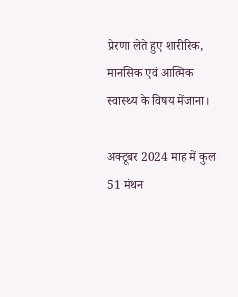प्रेरणा लेते हुए शारीरिक, मानसिक एवं आत्मिक स्वास्थ्य के विषय मेंजाना।

अक्टूबर 2024 माह में कुल 51 मंथन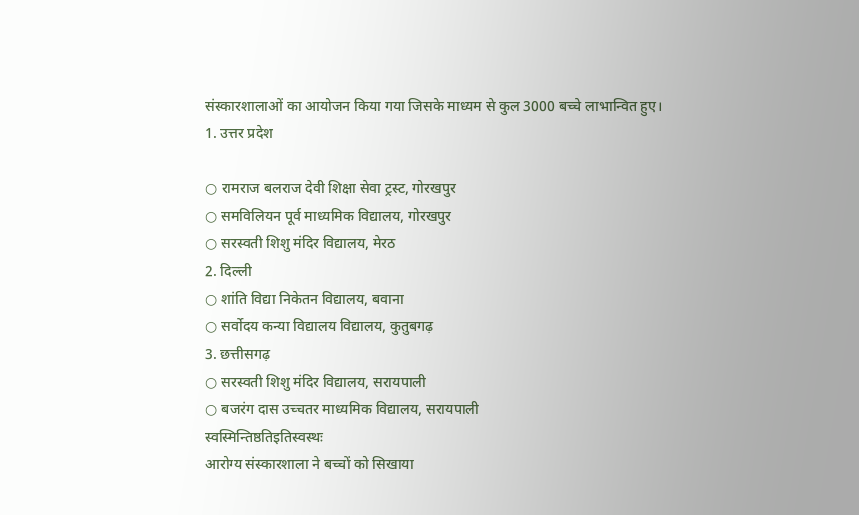संस्कारशालाओं का आयोजन किया गया जिसके माध्यम से कुल 3000 बच्चे लाभान्वित हुए।
1. उत्तर प्रदेश

○ रामराज बलराज देवी शिक्षा सेवा ट्रस्ट, गोरखपुर
○ समविलियन पूर्व माध्यमिक विद्यालय, गोरखपुर
○ सरस्वती शिशु मंदिर विद्यालय, मेरठ
2. दिल्ली
○ शांति विद्या निकेतन विद्यालय, बवाना
○ सर्वोदय कन्या विद्यालय विद्यालय, कुतुबगढ़
3. छत्तीसगढ़
○ सरस्वती शिशु मंदिर विद्यालय, सरायपाली
○ बजरंग दास उच्चतर माध्यमिक विद्यालय, सरायपाली
स्वस्मिन्तिष्ठतिइतिस्वस्थः
आरोग्य संस्कारशाला ने बच्चों को सिखाया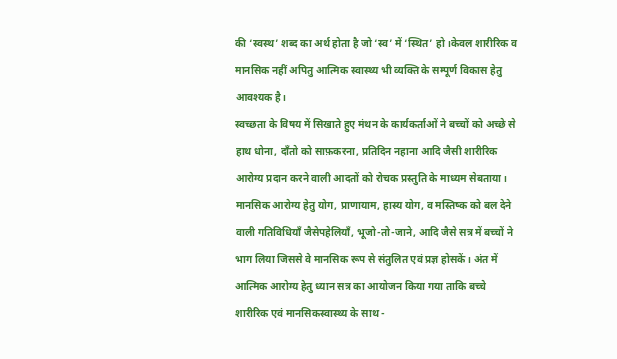की ‘स्वस्थ’ शब्द का अर्थ होता है जो ‘स्व’ में ‘स्थित’ हो।केवल शारीरिक व मानसिक नहीं अपितु आत्मिक स्वास्थ्य भी व्यक्ति के सम्पूर्ण विकास हेतु आवश्यक है।
स्वच्छता के विषय में सिखाते हुए मंथन के कार्यकर्ताओं ने बच्चों को अच्छे से हाथ धोना, दाँतो को साफ़करना, प्रतिदिन नहाना आदि जैसी शारीरिक आरोग्य प्रदान करने वाली आदतों को रोचक प्रस्तुति के माध्यम सेबताया। मानसिक आरोग्य हेतु योग, प्राणायाम, हास्य योग, व मस्तिष्क को बल देने वाली गतिविधियाँ जैसेपहेलियाँ, भूजो-तो-जाने, आदि जैसे सत्र में बच्चों ने भाग लिया जिससे वे मानसिक रूप से संतुलित एवं प्रज्ञ होसकें। अंत में आत्मिक आरोग्य हेतु ध्यान सत्र का आयोजन किया गया ताकि बच्चे शारीरिक एवं मानसिकस्वास्थ्य के साथ -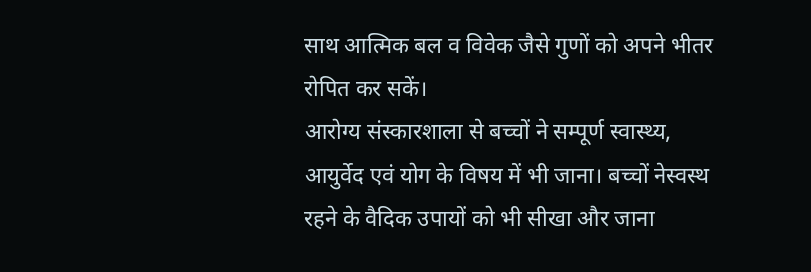साथ आत्मिक बल व विवेक जैसे गुणों को अपने भीतर रोपित कर सकें।
आरोग्य संस्कारशाला से बच्चों ने सम्पूर्ण स्वास्थ्य, आयुर्वेद एवं योग के विषय में भी जाना। बच्चों नेस्वस्थ रहने के वैदिक उपायों को भी सीखा और जाना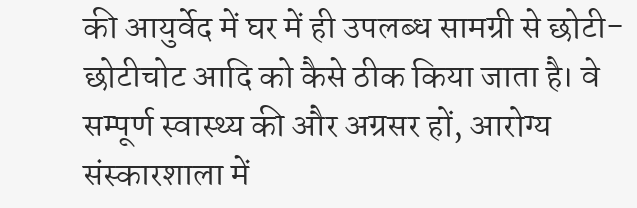की आयुर्वेद में घर में ही उपलब्ध सामग्री से छोटी-छोटीचोट आदि को कैसे ठीक किया जाता है। वे सम्पूर्ण स्वास्थ्य की और अग्रसर हों, आरोग्य संस्कारशाला में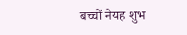बच्चों नेयह शुभ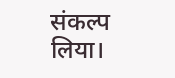संकल्प लिया।